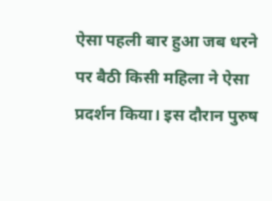ऐसा पहली बार हुआ जब धरने पर बैठी किसी महिला ने ऐसा प्रदर्शन किया। इस दौरान पुरुष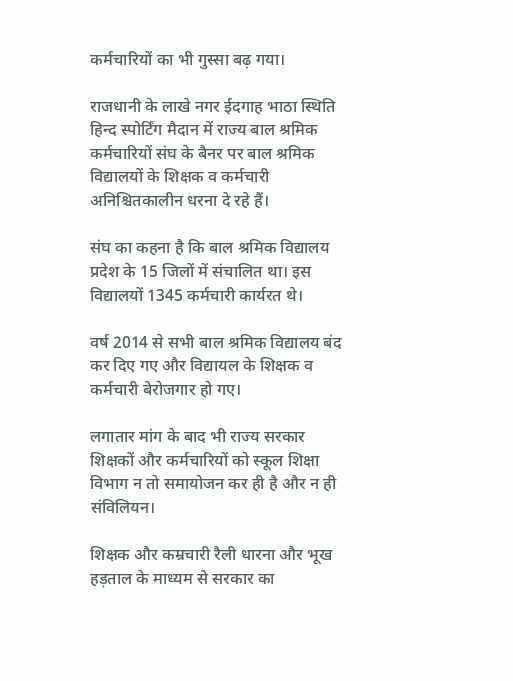कर्मचारियों का भी गुस्सा बढ़ गया।

राजधानी के लाखे नगर ईदगाह भाठा स्थिति हिन्द स्पोर्टिंग मैदान में राज्य बाल श्रमिक कर्मचारियों संघ के बैनर पर बाल श्रमिक विद्यालयों के शिक्षक व कर्मचारी अनिश्चितकालीन धरना दे रहे हैं।

संघ का कहना है कि बाल श्रमिक विद्यालय प्रदेश के 15 जिलों में संचालित था। इस विद्यालयों 1345 कर्मचारी कार्यरत थे।

वर्ष 2014 से सभी बाल श्रमिक विद्यालय बंद कर दिए गए और विद्यायल के शिक्षक व कर्मचारी बेरोजगार हो गए।

लगातार मांग के बाद भी राज्य सरकार शिक्षकों और कर्मचारियों को स्कूल शिक्षा विभाग न तो समायोजन कर ही है और न ही संविलियन।

शिक्षक और कम्रचारी रैली धारना और भूख हड़ताल के माध्यम से सरकार का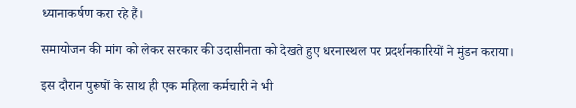ध्यानाकर्षण करा रहे हैं।

समायोजन की मांग को लेकर सरकार की उदासीनता को देखते हुए धरनास्थल पर प्रदर्शनकारियों ने मुंडन कराया।

इस दौरान पुरूषों के साथ ही एक महिला कर्मचारी ने भी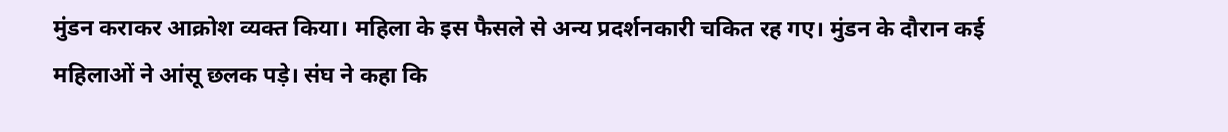मुंडन कराकर आक्रोश व्यक्त किया। महिला के इस फैसले से अन्य प्रदर्शनकारी चकित रह गए। मुंडन के दौरान कई महिलाओं ने आंसू छलक पड़े। संघ ने कहा कि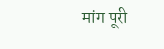मांग पूरी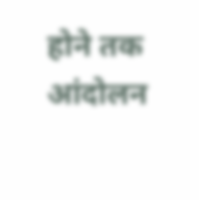होने तक आंदोलन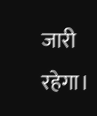जारी रहेगा।